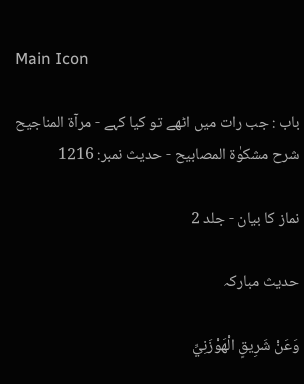Main Icon

باب : جب رات میں اٹھے تو کیا کہے - مرآۃ المناجیح شرح مشکوٰۃ المصابیح - حدیث نمبر: 1216

نماز کا بیان - جلد 2

حدیث مبارکہ

وَعَنْ شَرِيقٍ الْهَوْزَنِيِّ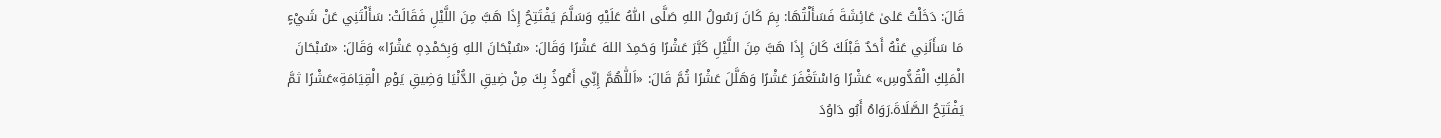قَالَ: دَخَلْتُ عَلیٰ عَائِشَةَ فَسَأَلْتُهَا: بِمَ كَانَ رَسُولُ اللهِ صَلَّى اللّٰهُ عَلَيْهِ وَسَلَّمَ يَفْتَتِحُ إِذَا هَبَّ مِنَ اللَّيْلِ فَقَالَتْ: سَأَلْتَنِي عَنْ شَيْءٍ مَا سَأَلَنِي عَنْهُ أَحَدٌ قَبْلَكَ كَانَ إِذَا هَبَّ مِنَ اللَّيْلِ كَبَّرَ عَشْرًا وَحَمِدَ اللهَ عَشْرًا وَقَالَ: «سُبْحَانَ اللهِ وَبِحَمْدِهٖ عَشْرًا» وَقَالَ: «سُبْحَانَ الْمَلِكِ الْقُدُّوسِ» عَشْرًا وَاسْتَغْفَرَ عَشْرًا وَهَلَّلَ عَشْرًا ثُمَّ قَالَ: «اَللّٰهُمَّ إِنِّي أَعُوذُ بِكَ مِنْ ضِيقِ الدُّنْيَا وَضِيقِ يَوْمِ الْقِيَامَةِ»عَشْرًا ثمَّ يَفْتَتِحُ الصَّلَاةَ.رَوَاهُ أَبُو دَاوُدَ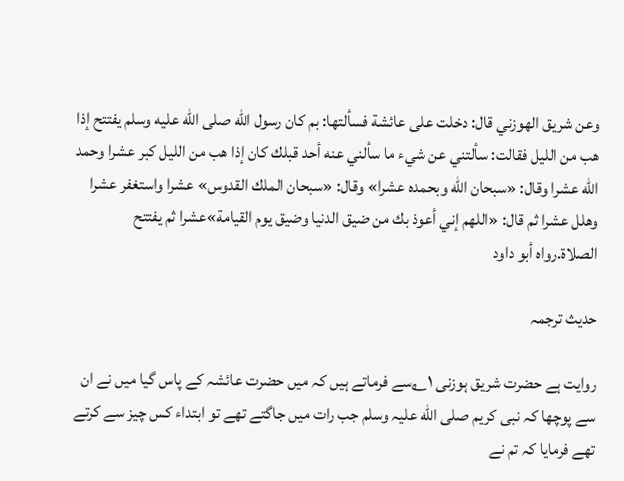وعن شريق الهوزني قال: دخلت علی عائشة فسألتها: بم كان رسول الله صلى الله عليه وسلم يفتتح إذا هب من الليل فقالت: سألتني عن شيء ما سألني عنه أحد قبلك كان إذا هب من الليل كبر عشرا وحمد الله عشرا وقال: «سبحان الله وبحمده عشرا» وقال: «سبحان الملك القدوس» عشرا واستغفر عشرا وهلل عشرا ثم قال: «اللهم إني أعوذ بك من ضيق الدنيا وضيق يوم القيامة»عشرا ثم يفتتح الصلاة.رواه أبو داود

حدیث ترجمہ

روایت ہے حضرت شریق ہوزنی ۱؎سے فرماتے ہیں کہ میں حضرت عائشہ کے پاس گیا میں نے ان سے پوچھا کہ نبی کریم صلی الله علیہ وسلم جب رات میں جاگتے تھے تو ابتداء کس چیز سے کرتے تھے فرمایا کہ تم نے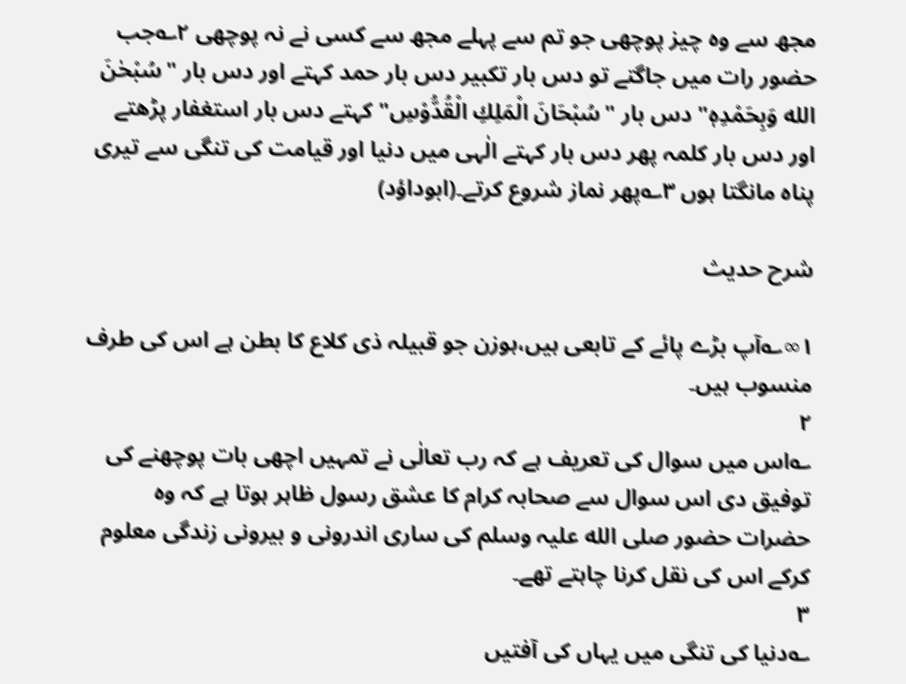مجھ سے وہ چیز پوچھی جو تم سے پہلے مجھ سے کسی نے نہ پوچھی ۲؎جب حضور رات میں جاگتے تو دس بار تکبیر دس بار حمد کہتے اور دس بار "سُبْحٰنَ الله وَبِحَمْدِہٖ" دس بار "سُبْحَانَ الْمَلِكِ الْقُدُّوْسِ" کہتے دس بار استغفار پڑھتے اور دس بار کلمہ پھر دس بار کہتے الٰہی میں دنیا اور قیامت کی تنگی سے تیری پناہ مانگتا ہوں ۳؎پھر نماز شروع کرتے۔(ابوداؤد)

شرح حدیث

۱∞؎آپ بڑے پائے کے تابعی ہیں،ہوزن جو قبیلہ ذی کلاع کا بطن ہے اس کی طرف منسوب ہیں۔
۲
؎اس میں سوال کی تعریف ہے کہ رب تعالٰی نے تمہیں اچھی بات پوچھنے کی توفیق دی اس سوال سے صحابہ کرام کا عشق رسول ظاہر ہوتا ہے کہ وہ حضرات حضور صلی الله علیہ وسلم کی ساری اندرونی و بیرونی زندگی معلوم کرکے اس کی نقل کرنا چاہتے تھے۔
۳
؎دنیا کی تنگی میں یہاں کی آفتیں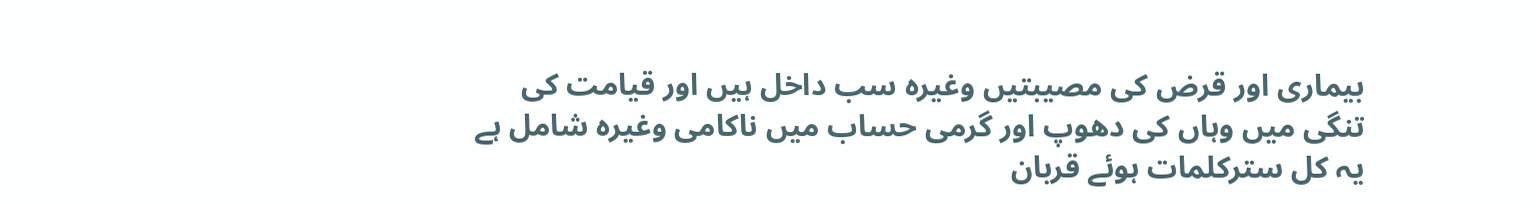بیماری اور قرض کی مصیبتیں وغیرہ سب داخل ہیں اور قیامت کی تنگی میں وہاں کی دھوپ اور گرمی حساب میں ناکامی وغیرہ شامل ہے یہ کل سترکلمات ہوئے قربان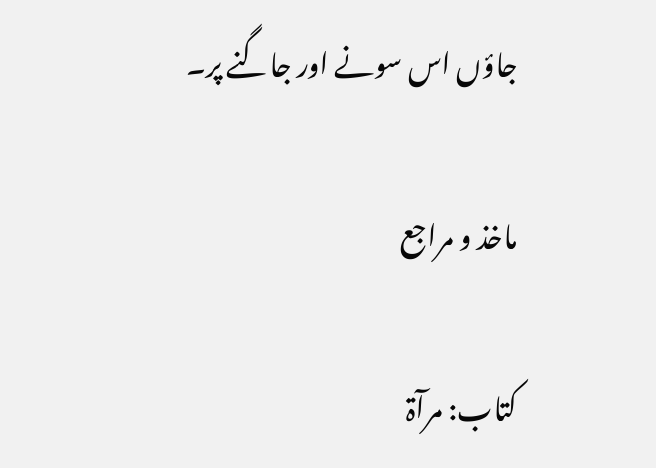جاؤں اس سونے اور جاگنے پر۔

ماخذ و مراجع

کتاب: مرآۃ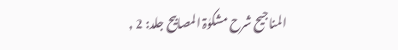المناجیح شرح مشکوٰۃ المصابیح جلد: 2 ,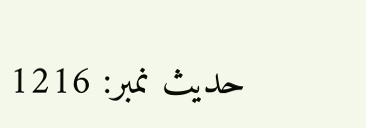حدیث نمبر: 1216